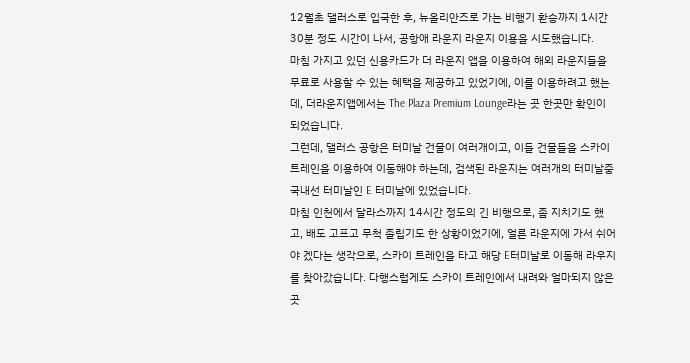12월초 댈러스로 입국한 후, 뉴올리안즈로 가는 비행기 환승까지 1시간30분 정도 시간이 나서, 공항애 라운지 라운지 이용을 시도했습니다.
마침 가지고 있던 신용카드가 더 라운지 앱을 이용하여 해외 라운지들을 무료로 사용할 수 있는 혜택을 제공하고 있었기에, 이를 이용하려고 했는데, 더라운지앱에서는 The Plaza Premium Lounge라는 곳 한곳만 확인이 되었습니다.
그런데, 댈러스 공항은 터미날 건물이 여러개이고, 이들 건물들을 스카이트레인을 이용하여 이동해야 하는데, 검색된 라운지는 여러개의 터미날중 국내선 터미날인 E 터미날에 있었습니다.
마침 인천에서 달라스까지 14시간 정도의 긴 비행으로, 좀 지치기도 했고, 배도 고프고 무척 졸립기도 한 상황이었기에, 얼른 라운지에 가서 쉬어야 겠다는 생각으로, 스카이 트레인을 타고 해당 E터미날로 이동해 라우지를 찾아갔습니다. 다행스럽게도 스카이 트레인에서 내려와 얼마되지 않은 곳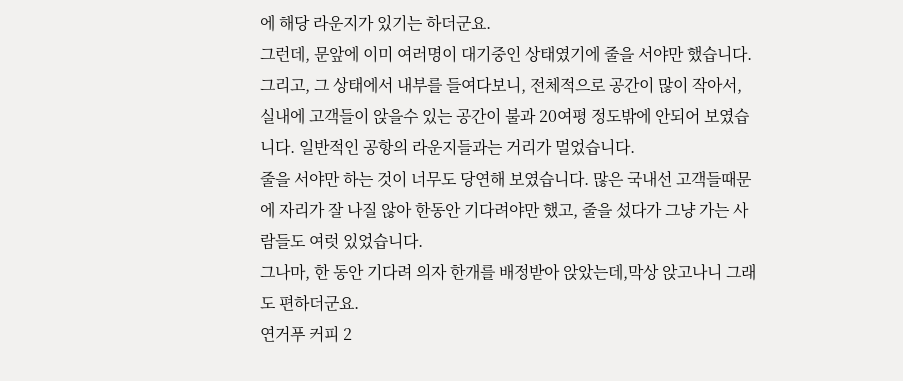에 해당 라운지가 있기는 하더군요.
그런데, 문앞에 이미 여러명이 대기중인 상태였기에 줄을 서야만 했습니다.
그리고, 그 상태에서 내부를 들여다보니, 전체적으로 공간이 많이 작아서, 실내에 고객들이 앉을수 있는 공간이 불과 20여평 정도밖에 안되어 보였습니다. 일반적인 공항의 라운지들과는 거리가 멀었습니다.
줄을 서야만 하는 것이 너무도 당연해 보였습니다. 많은 국내선 고객들때문에 자리가 잘 나질 않아 한동안 기다려야만 했고, 줄을 섰다가 그냥 가는 사람들도 여럿 있었습니다.
그나마, 한 동안 기다려 의자 한개를 배정받아 앉았는데,막상 앉고나니 그래도 편하더군요.
연거푸 커피 2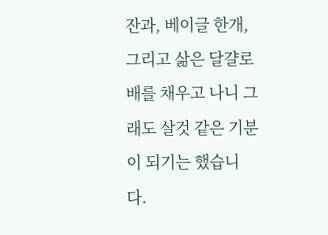잔과, 베이글 한개, 그리고 삶은 달걀로 배를 채우고 나니 그래도 살것 같은 기분이 되기는 했습니다.